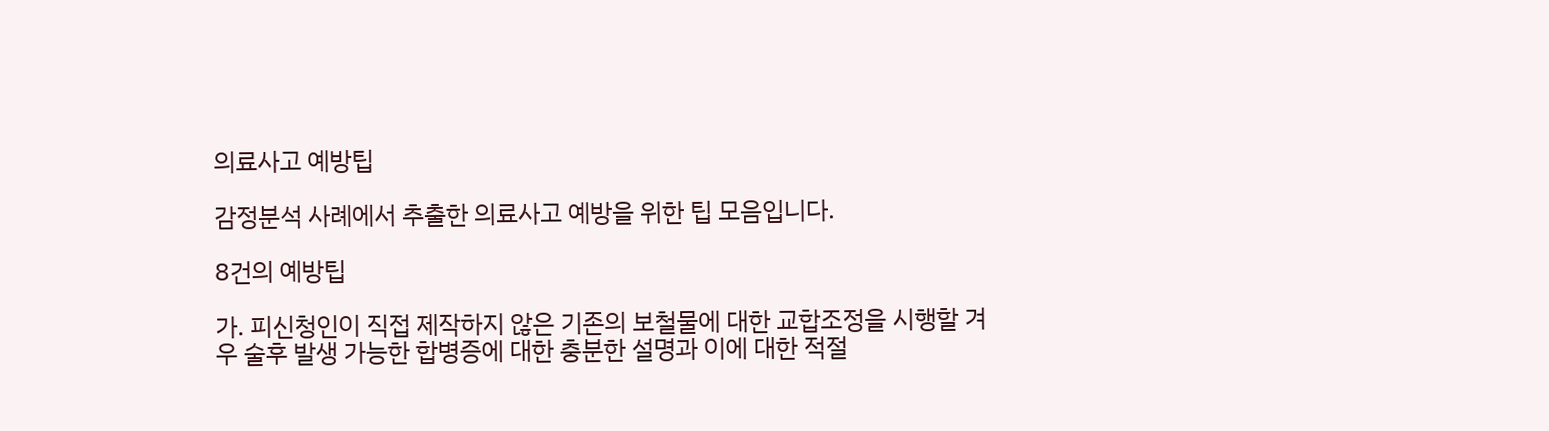의료사고 예방팁

감정분석 사례에서 추출한 의료사고 예방을 위한 팁 모음입니다.

8건의 예방팁

가. 피신청인이 직접 제작하지 않은 기존의 보철물에 대한 교합조정을 시행할 겨우 술후 발생 가능한 합병증에 대한 충분한 설명과 이에 대한 적절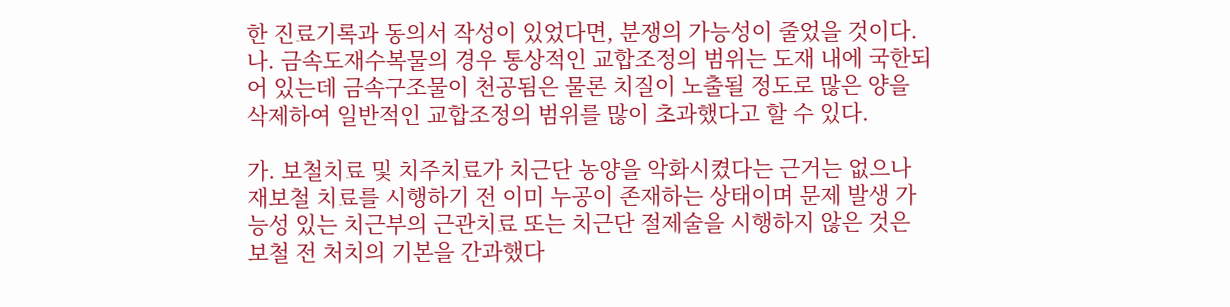한 진료기록과 동의서 작성이 있었다면, 분쟁의 가능성이 줄었을 것이다. 나. 금속도재수복물의 경우 통상적인 교합조정의 범위는 도재 내에 국한되어 있는데 금속구조물이 천공됨은 물론 치질이 노출될 정도로 많은 양을 삭제하여 일반적인 교합조정의 범위를 많이 초과했다고 할 수 있다.

가. 보철치료 및 치주치료가 치근단 농양을 악화시켰다는 근거는 없으나 재보철 치료를 시행하기 전 이미 누공이 존재하는 상태이며 문제 발생 가능성 있는 치근부의 근관치료 또는 치근단 절제술을 시행하지 않은 것은 보철 전 처치의 기본을 간과했다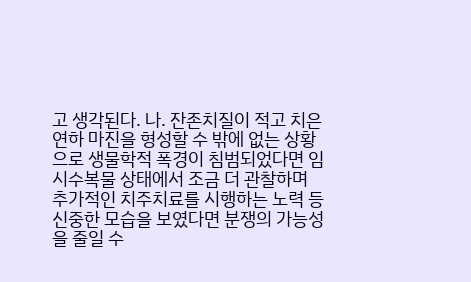고 생각된다. 나. 잔존치질이 적고 치은연하 마진을 형성할 수 밖에 없는 상황으로 생물학적 폭경이 침범되었다면 임시수복물 상태에서 조금 더 관찰하며 추가적인 치주치료를 시행하는 노력 등 신중한 모습을 보였다면 분쟁의 가능성을 줄일 수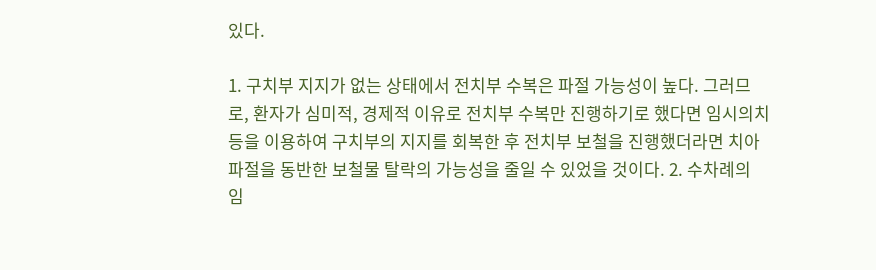있다.

1. 구치부 지지가 없는 상태에서 전치부 수복은 파절 가능성이 높다. 그러므로, 환자가 심미적, 경제적 이유로 전치부 수복만 진행하기로 했다면 임시의치 등을 이용하여 구치부의 지지를 회복한 후 전치부 보철을 진행했더라면 치아파절을 동반한 보철물 탈락의 가능성을 줄일 수 있었을 것이다. 2. 수차례의 임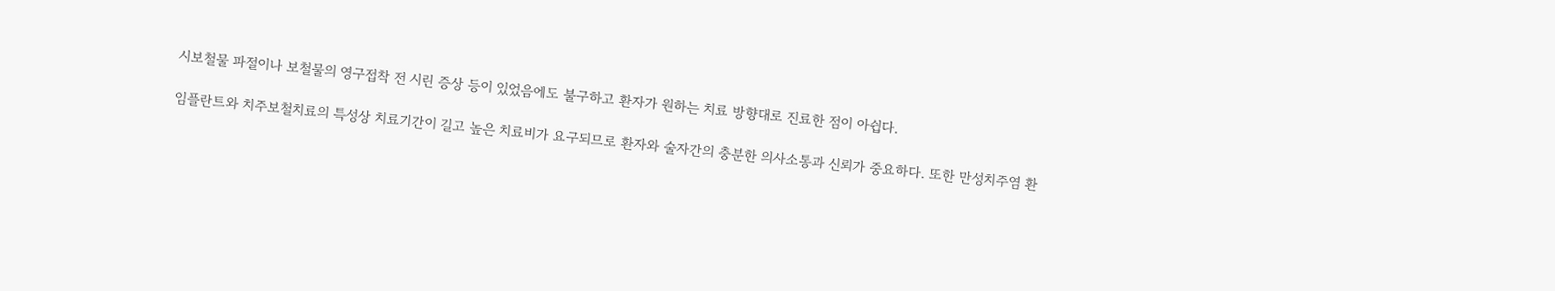시보철물 파절이나 보철물의 영구접착 전 시린 증상 등이 있었음에도 불구하고 환자가 원하는 치료 방향대로 진료한 점이 아쉽다.

임플란트와 치주보철치료의 특성상 치료기간이 길고 높은 치료비가 요구되므로 환자와 술자간의 충분한 의사소통과 신뢰가 중요하다. 또한 만성치주염 환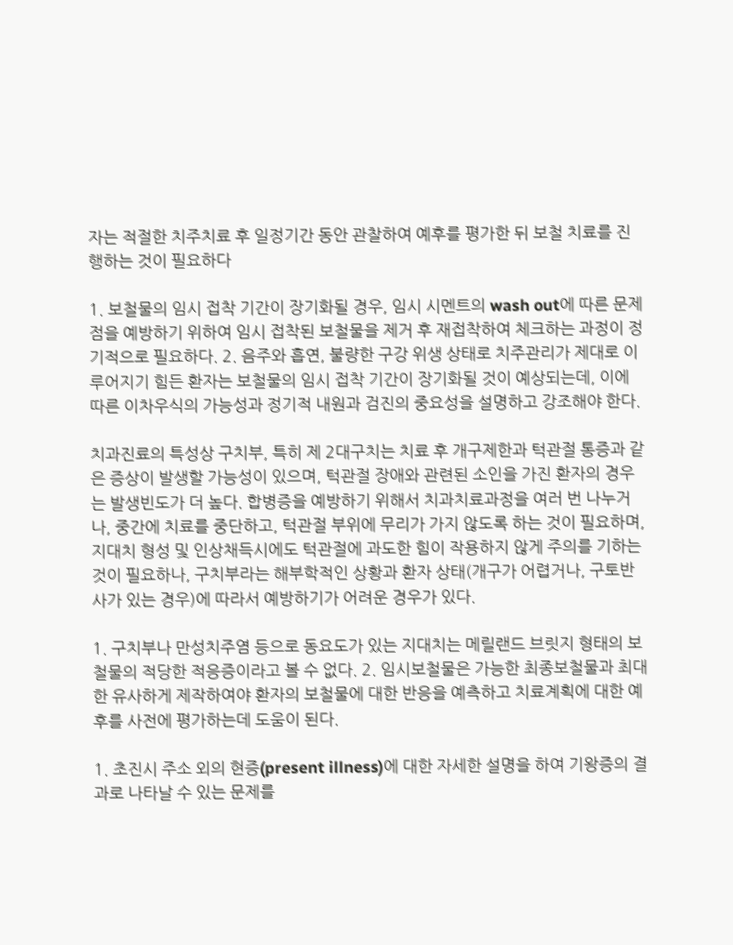자는 적절한 치주치료 후 일정기간 동안 관찰하여 예후를 평가한 뒤 보철 치료를 진행하는 것이 필요하다

1. 보철물의 임시 접착 기간이 장기화될 경우, 임시 시멘트의 wash out에 따른 문제점을 예방하기 위하여 임시 접착된 보철물을 제거 후 재접착하여 체크하는 과정이 정기적으로 필요하다. 2. 음주와 흡연, 불량한 구강 위생 상태로 치주관리가 제대로 이루어지기 힘든 환자는 보철물의 임시 접착 기간이 장기화될 것이 예상되는데, 이에 따른 이차우식의 가능성과 정기적 내원과 검진의 중요성을 설명하고 강조해야 한다.

치과진료의 특성상 구치부, 특히 제 2대구치는 치료 후 개구제한과 턱관절 통증과 같은 증상이 발생할 가능성이 있으며, 턱관절 장애와 관련된 소인을 가진 환자의 경우는 발생빈도가 더 높다. 합병증을 예방하기 위해서 치과치료과정을 여러 번 나누거나, 중간에 치료를 중단하고, 턱관절 부위에 무리가 가지 않도록 하는 것이 필요하며, 지대치 형성 및 인상채득시에도 턱관절에 과도한 힘이 작용하지 않게 주의를 기하는 것이 필요하나, 구치부라는 해부학적인 상황과 환자 상태(개구가 어렵거나, 구토반사가 있는 경우)에 따라서 예방하기가 어려운 경우가 있다.

1. 구치부나 만성치주염 등으로 동요도가 있는 지대치는 메릴랜드 브릿지 형태의 보철물의 적당한 적응증이라고 볼 수 없다. 2. 임시보철물은 가능한 최종보철물과 최대한 유사하게 제작하여야 환자의 보철물에 대한 반응을 예측하고 치료계획에 대한 예후를 사전에 평가하는데 도움이 된다.

1. 초진시 주소 외의 현증(present illness)에 대한 자세한 설명을 하여 기왕증의 결과로 나타날 수 있는 문제를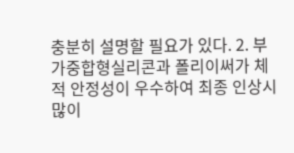충분히 설명할 필요가 있다. 2. 부가중합형실리콘과 폴리이써가 체적 안정성이 우수하여 최종 인상시 많이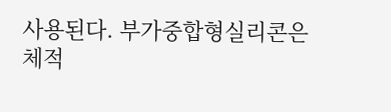사용된다. 부가중합형실리콘은 체적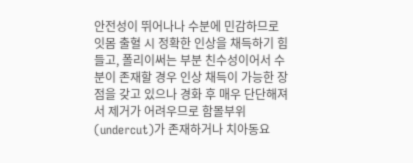안전성이 뛰어나나 수분에 민감하므로 잇몸 출혈 시 정확한 인상을 채득하기 힘들고, 폴리이써는 부분 친수성이어서 수분이 존재할 경우 인상 채득이 가능한 장점을 갖고 있으나 경화 후 매우 단단해져서 제거가 어려우므로 함몰부위(undercut)가 존재하거나 치아동요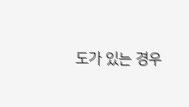도가 있는 경우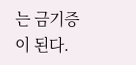는 금기증이 된다.